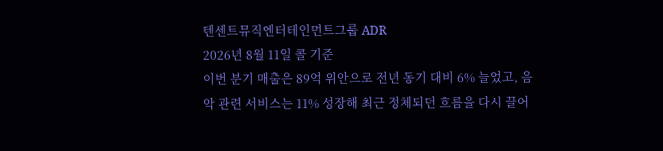텐센트뮤직엔터테인먼트그룹 ADR
2026년 8월 11일 콜 기준
이번 분기 매출은 89억 위안으로 전년 동기 대비 6% 늘었고, 음악 관련 서비스는 11% 성장해 최근 정체되던 흐름을 다시 끌어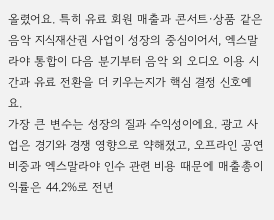올렸어요. 특히 유료 회원 매출과 콘서트·상품 같은 음악 지식재산권 사업이 성장의 중심이어서, 엑스말라야 통합이 다음 분기부터 음악 외 오디오 이용 시간과 유료 전환을 더 키우는지가 핵심 결정 신호예요.
가장 큰 변수는 성장의 질과 수익성이에요. 광고 사업은 경기와 경쟁 영향으로 약해졌고, 오프라인 공연 비중과 엑스말라야 인수 관련 비용 때문에 매출총이익률은 44.2%로 전년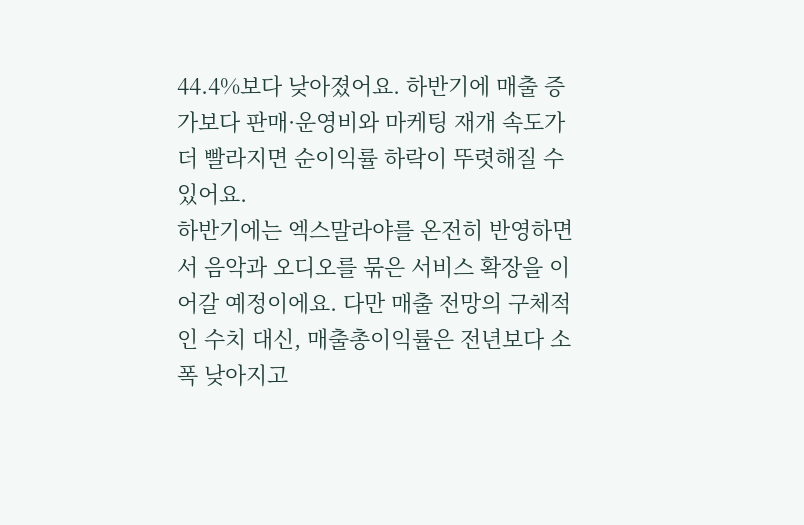44.4%보다 낮아졌어요. 하반기에 매출 증가보다 판매·운영비와 마케팅 재개 속도가 더 빨라지면 순이익률 하락이 뚜렷해질 수 있어요.
하반기에는 엑스말라야를 온전히 반영하면서 음악과 오디오를 묶은 서비스 확장을 이어갈 예정이에요. 다만 매출 전망의 구체적인 수치 대신, 매출총이익률은 전년보다 소폭 낮아지고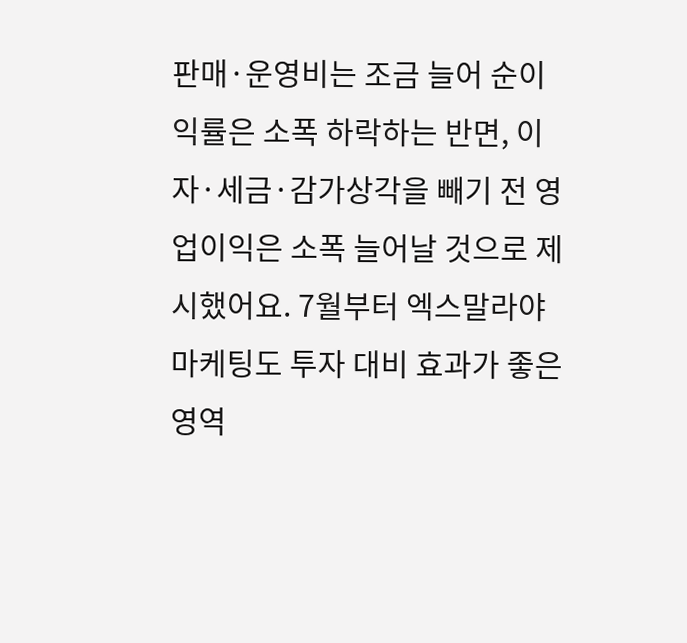판매·운영비는 조금 늘어 순이익률은 소폭 하락하는 반면, 이자·세금·감가상각을 빼기 전 영업이익은 소폭 늘어날 것으로 제시했어요. 7월부터 엑스말라야 마케팅도 투자 대비 효과가 좋은 영역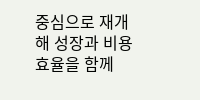중심으로 재개해 성장과 비용 효율을 함께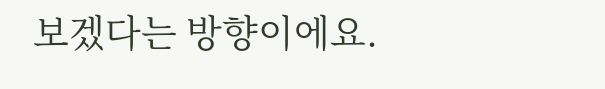보겠다는 방향이에요.